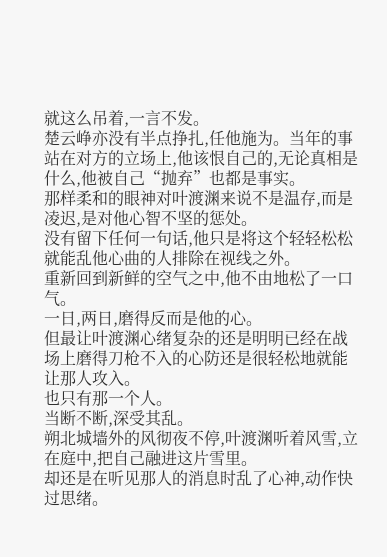就这么吊着,一言不发。
楚云峥亦没有半点挣扎,任他施为。当年的事站在对方的立场上,他该恨自己的,无论真相是什么,他被自己“抛弃”也都是事实。
那样柔和的眼神对叶渡渊来说不是温存,而是凌迟,是对他心智不坚的惩处。
没有留下任何一句话,他只是将这个轻轻松松就能乱他心曲的人排除在视线之外。
重新回到新鲜的空气之中,他不由地松了一口气。
一日,两日,磨得反而是他的心。
但最让叶渡渊心绪复杂的还是明明已经在战场上磨得刀枪不入的心防还是很轻松地就能让那人攻入。
也只有那一个人。
当断不断,深受其乱。
朔北城墙外的风彻夜不停,叶渡渊听着风雪,立在庭中,把自己融进这片雪里。
却还是在听见那人的消息时乱了心神,动作快过思绪。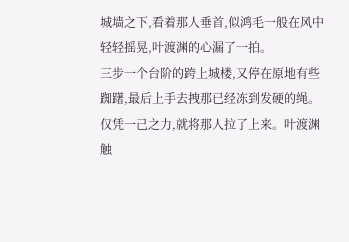城墙之下,看着那人垂首,似鸿毛一般在风中轻轻摇晃,叶渡渊的心漏了一拍。
三步一个台阶的跨上城楼,又停在原地有些踟躇,最后上手去拽那已经冻到发硬的绳。
仅凭一己之力,就将那人拉了上来。叶渡渊触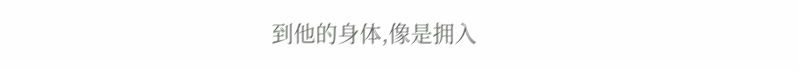到他的身体,像是拥入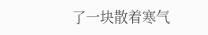了一块散着寒气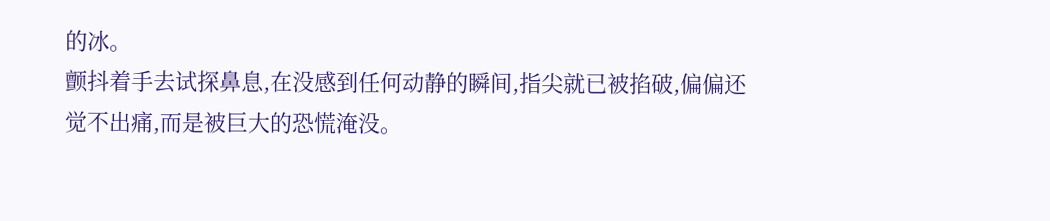的冰。
颤抖着手去试探鼻息,在没感到任何动静的瞬间,指尖就已被掐破,偏偏还觉不出痛,而是被巨大的恐慌淹没。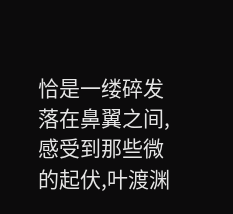恰是一缕碎发落在鼻翼之间,感受到那些微的起伏,叶渡渊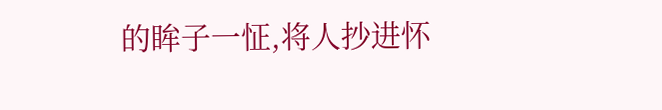的眸子一怔,将人抄进怀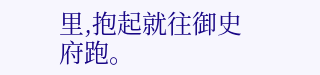里,抱起就往御史府跑。